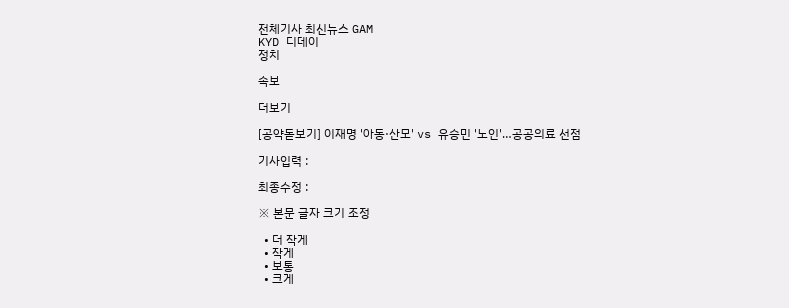전체기사 최신뉴스 GAM
KYD 디데이
정치

속보

더보기

[공약돋보기] 이재명 '아동·산모' vs 유승민 '노인'…공공의료 선점

기사입력 :

최종수정 :

※ 본문 글자 크기 조정

  • 더 작게
  • 작게
  • 보통
  • 크게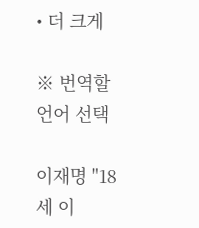• 더 크게

※ 번역할 언어 선택

이재명 "18세 이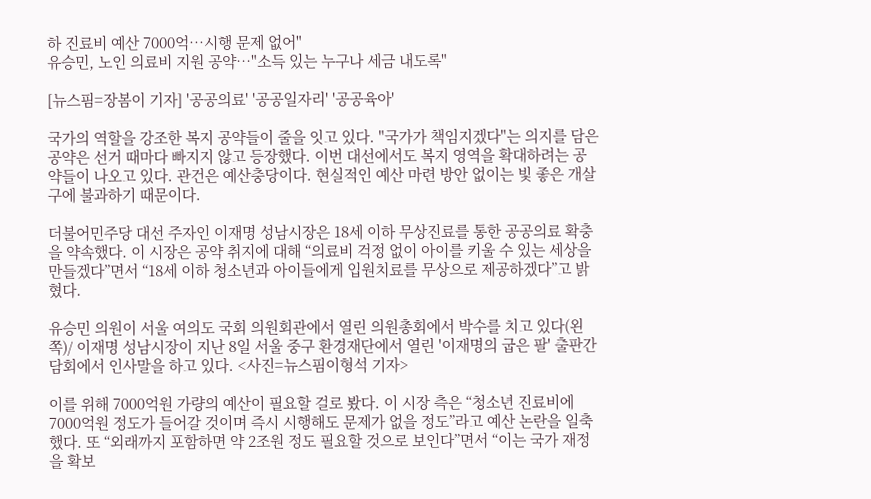하 진료비 예산 7000억…시행 문제 없어"
유승민, 노인 의료비 지원 공약…"소득 있는 누구나 세금 내도록"

[뉴스핌=장봄이 기자] '공공의료' '공공일자리' '공공육아'

국가의 역할을 강조한 복지 공약들이 줄을 잇고 있다. "국가가 책임지겠다"는 의지를 담은 공약은 선거 때마다 빠지지 않고 등장했다. 이번 대선에서도 복지 영역을 확대하려는 공약들이 나오고 있다. 관건은 예산충당이다. 현실적인 예산 마련 방안 없이는 빛 좋은 개살구에 불과하기 때문이다.

더불어민주당 대선 주자인 이재명 성남시장은 18세 이하 무상진료를 통한 공공의료 확충을 약속했다. 이 시장은 공약 취지에 대해 “의료비 걱정 없이 아이를 키울 수 있는 세상을 만들겠다”면서 “18세 이하 청소년과 아이들에게 입원치료를 무상으로 제공하겠다”고 밝혔다.

유승민 의원이 서울 여의도 국회 의원회관에서 열린 의원총회에서 박수를 치고 있다(왼쪽)/ 이재명 성남시장이 지난 8일 서울 중구 환경재단에서 열린 '이재명의 굽은 팔' 출판간담회에서 인사말을 하고 있다. <사진=뉴스핌이형석 기자>

이를 위해 7000억원 가량의 예산이 필요할 걸로 봤다. 이 시장 측은 “청소년 진료비에 7000억원 정도가 들어갈 것이며 즉시 시행해도 문제가 없을 정도”라고 예산 논란을 일축했다. 또 “외래까지 포함하면 약 2조원 정도 필요할 것으로 보인다”면서 “이는 국가 재정을 확보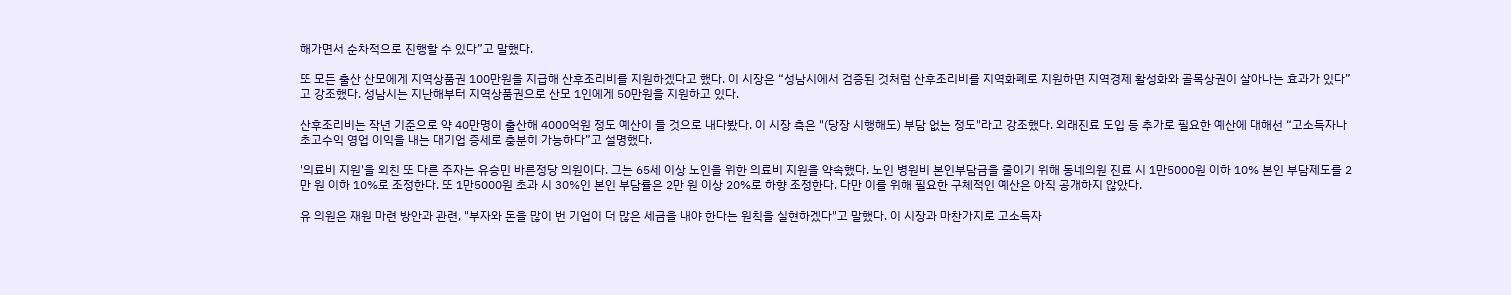해가면서 순차적으로 진행할 수 있다”고 말했다.

또 모든 출산 산모에게 지역상품권 100만원을 지급해 산후조리비를 지원하겠다고 했다. 이 시장은 “성남시에서 검증된 것처럼 산후조리비를 지역화폐로 지원하면 지역경제 활성화와 골목상권이 살아나는 효과가 있다”고 강조했다. 성남시는 지난해부터 지역상품권으로 산모 1인에게 50만원을 지원하고 있다.

산후조리비는 작년 기준으로 약 40만명이 출산해 4000억원 정도 예산이 들 것으로 내다봤다. 이 시장 측은 "(당장 시행해도) 부담 없는 정도"라고 강조했다. 외래진료 도입 등 추가로 필요한 예산에 대해선 “고소득자나 초고수익 영업 이익을 내는 대기업 증세로 충분히 가능하다”고 설명했다.

'의료비 지원'을 외친 또 다른 주자는 유승민 바른정당 의원이다. 그는 65세 이상 노인을 위한 의료비 지원을 약속했다. 노인 병원비 본인부담금을 줄이기 위해 동네의원 진료 시 1만5000원 이하 10% 본인 부담제도를 2만 원 이하 10%로 조정한다. 또 1만5000원 초과 시 30%인 본인 부담률은 2만 원 이상 20%로 하향 조정한다. 다만 이를 위해 필요한 구체적인 예산은 아직 공개하지 않았다.

유 의원은 재원 마련 방안과 관련, "부자와 돈을 많이 번 기업이 더 많은 세금을 내야 한다는 원칙을 실현하겠다"고 말했다. 이 시장과 마찬가지로 고소득자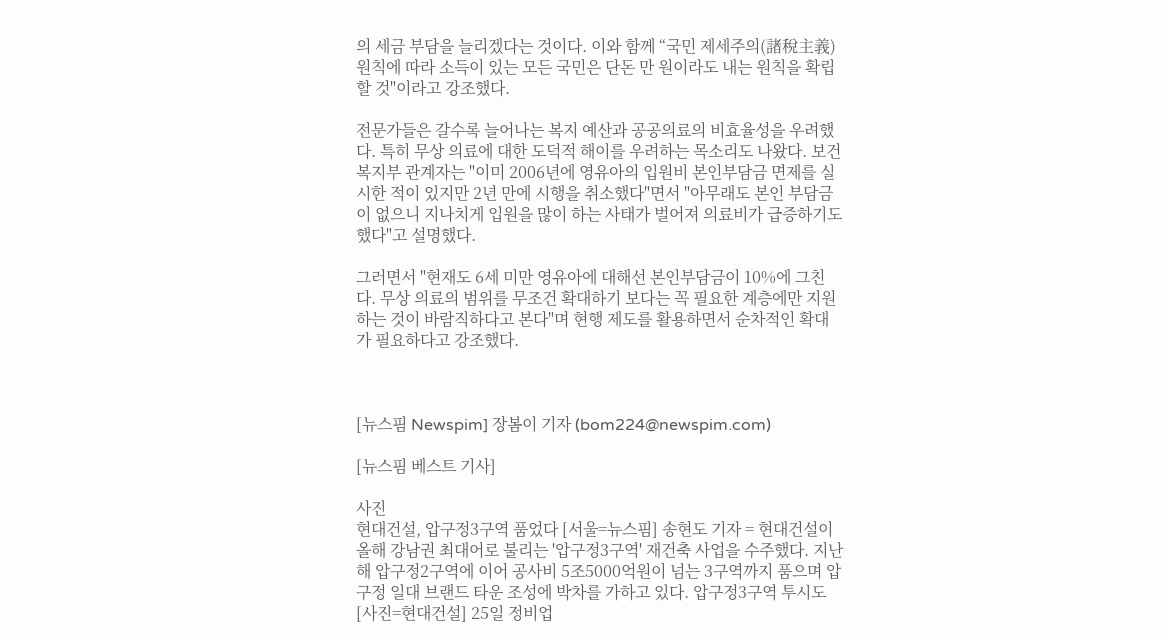의 세금 부담을 늘리겠다는 것이다. 이와 함께 “국민 제세주의(諸稅主義) 원칙에 따라 소득이 있는 모든 국민은 단돈 만 원이라도 내는 원칙을 확립할 것"이라고 강조했다.

전문가들은 갈수록 늘어나는 복지 예산과 공공의료의 비효율성을 우려했다. 특히 무상 의료에 대한 도덕적 해이를 우려하는 목소리도 나왔다. 보건복지부 관계자는 "이미 2006년에 영유아의 입원비 본인부담금 면제를 실시한 적이 있지만 2년 만에 시행을 취소했다"면서 "아무래도 본인 부담금이 없으니 지나치게 입원을 많이 하는 사태가 벌어져 의료비가 급증하기도 했다"고 설명했다.

그러면서 "현재도 6세 미만 영유아에 대해선 본인부담금이 10%에 그친다. 무상 의료의 범위를 무조건 확대하기 보다는 꼭 필요한 계층에만 지원하는 것이 바람직하다고 본다"며 현행 제도를 활용하면서 순차적인 확대가 필요하다고 강조했다.



[뉴스핌 Newspim] 장봄이 기자 (bom224@newspim.com)

[뉴스핌 베스트 기사]

사진
현대건설, 압구정3구역 품었다 [서울=뉴스핌] 송현도 기자 = 현대건설이 올해 강남권 최대어로 불리는 '압구정3구역' 재건축 사업을 수주했다. 지난해 압구정2구역에 이어 공사비 5조5000억원이 넘는 3구역까지 품으며 압구정 일대 브랜드 타운 조성에 박차를 가하고 있다. 압구정3구역 투시도 [사진=현대건설] 25일 정비업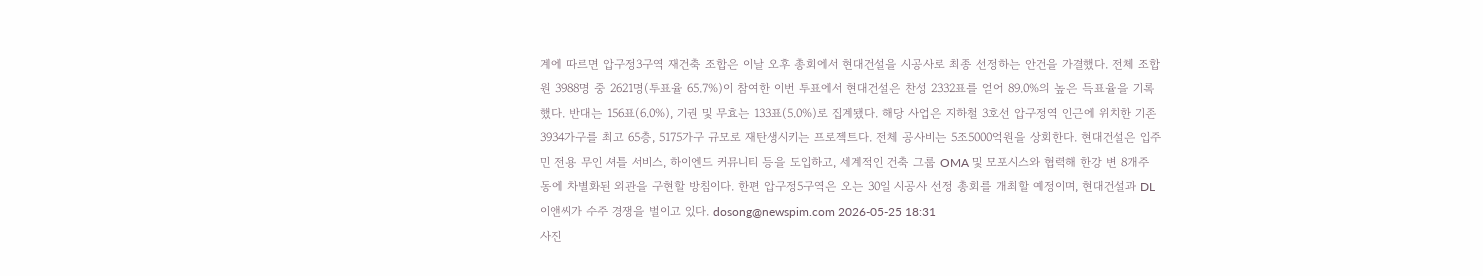계에 따르면 압구정3구역 재건축 조합은 이날 오후 총회에서 현대건설을 시공사로 최종 선정하는 안건을 가결했다. 전체 조합원 3988명 중 2621명(투표율 65.7%)이 참여한 이번 투표에서 현대건설은 찬성 2332표를 얻어 89.0%의 높은 득표율을 기록했다. 반대는 156표(6.0%), 기권 및 무효는 133표(5.0%)로 집계됐다. 해당 사업은 지하철 3호선 압구정역 인근에 위치한 기존 3934가구를 최고 65층, 5175가구 규모로 재탄생시키는 프로젝트다. 전체 공사비는 5조5000억원을 상회한다. 현대건설은 입주민 전용 무인 셔틀 서비스, 하이엔드 커뮤니티 등을 도입하고, 세계적인 건축 그룹 OMA 및 모포시스와 협력해 한강 변 8개주동에 차별화된 외관을 구현할 방침이다. 한편 압구정5구역은 오는 30일 시공사 선정 총회를 개최할 예정이며, 현대건설과 DL이앤씨가 수주 경쟁을 벌이고 있다. dosong@newspim.com 2026-05-25 18:31
사진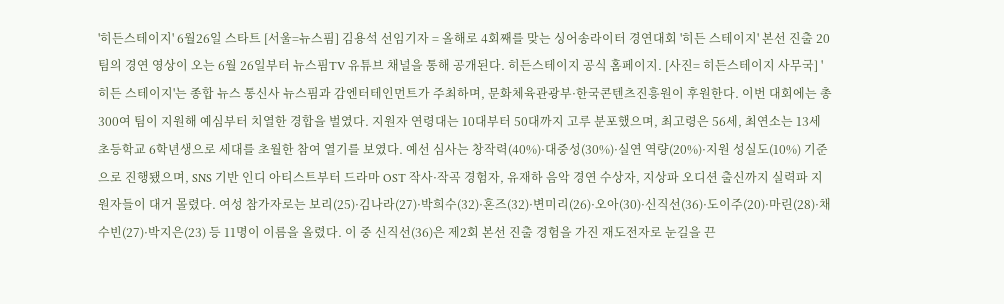'히든스테이지' 6월26일 스타트 [서울=뉴스핌] 김용석 선임기자 = 올해로 4회째를 맞는 싱어송라이터 경연대회 '히든 스테이지' 본선 진출 20팀의 경연 영상이 오는 6월 26일부터 뉴스핌TV 유튜브 채널을 통해 공개된다. 히든스테이지 공식 홈페이지. [사진= 히든스테이지 사무국] '히든 스테이지'는 종합 뉴스 통신사 뉴스핌과 감엔터테인먼트가 주최하며, 문화체육관광부·한국콘텐츠진흥원이 후원한다. 이번 대회에는 총 300여 팀이 지원해 예심부터 치열한 경합을 벌였다. 지원자 연령대는 10대부터 50대까지 고루 분포했으며, 최고령은 56세, 최연소는 13세 초등학교 6학년생으로 세대를 초월한 참여 열기를 보였다. 예선 심사는 창작력(40%)·대중성(30%)·실연 역량(20%)·지원 성실도(10%) 기준으로 진행됐으며, SNS 기반 인디 아티스트부터 드라마 OST 작사·작곡 경험자, 유재하 음악 경연 수상자, 지상파 오디션 출신까지 실력파 지원자들이 대거 몰렸다. 여성 참가자로는 보리(25)·김나라(27)·박희수(32)·혼즈(32)·변미리(26)·오아(30)·신직선(36)·도이주(20)·마린(28)·채수빈(27)·박지은(23) 등 11명이 이름을 올렸다. 이 중 신직선(36)은 제2회 본선 진출 경험을 가진 재도전자로 눈길을 끈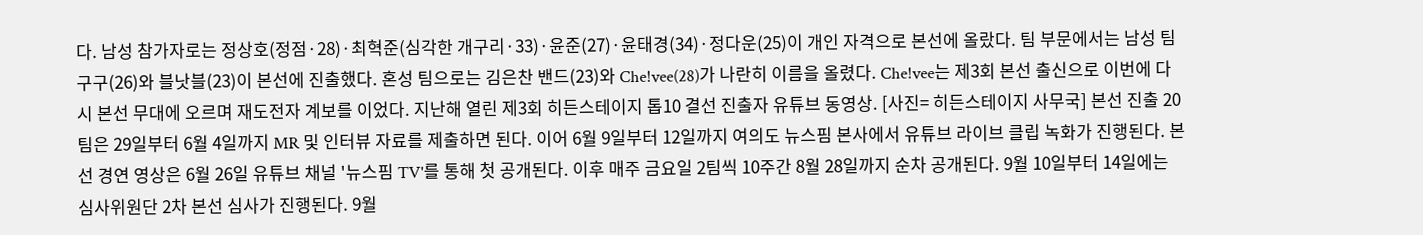다. 남성 참가자로는 정상호(정점·28)·최혁준(심각한 개구리·33)·윤준(27)·윤태경(34)·정다운(25)이 개인 자격으로 본선에 올랐다. 팀 부문에서는 남성 팀 구구(26)와 블낫블(23)이 본선에 진출했다. 혼성 팀으로는 김은찬 밴드(23)와 Che!vee(28)가 나란히 이름을 올렸다. Che!vee는 제3회 본선 출신으로 이번에 다시 본선 무대에 오르며 재도전자 계보를 이었다. 지난해 열린 제3회 히든스테이지 톱10 결선 진출자 유튜브 동영상. [사진= 히든스테이지 사무국] 본선 진출 20팀은 29일부터 6월 4일까지 MR 및 인터뷰 자료를 제출하면 된다. 이어 6월 9일부터 12일까지 여의도 뉴스핌 본사에서 유튜브 라이브 클립 녹화가 진행된다. 본선 경연 영상은 6월 26일 유튜브 채널 '뉴스핌 TV'를 통해 첫 공개된다. 이후 매주 금요일 2팀씩 10주간 8월 28일까지 순차 공개된다. 9월 10일부터 14일에는 심사위원단 2차 본선 심사가 진행된다. 9월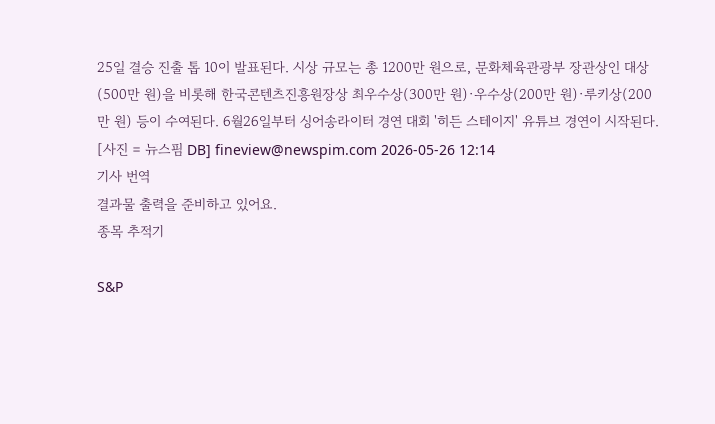25일 결승 진출 톱 10이 발표된다. 시상 규모는 총 1200만 원으로, 문화체육관광부 장관상인 대상(500만 원)을 비롯해 한국콘텐츠진흥원장상 최우수상(300만 원)·우수상(200만 원)·루키상(200만 원) 등이 수여된다. 6월26일부터 싱어송라이터 경연 대회 '히든 스테이지' 유튜브 경연이 시작된다. [사진 = 뉴스핌 DB] fineview@newspim.com 2026-05-26 12:14
기사 번역
결과물 출력을 준비하고 있어요.
종목 추적기

S&P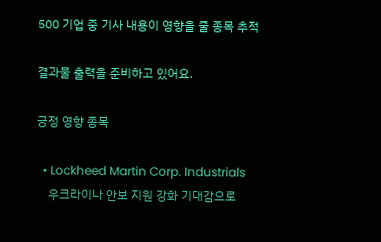500 기업 중 기사 내용이 영향을 줄 종목 추적

결과물 출력을 준비하고 있어요.

긍정 영향 종목

  • Lockheed Martin Corp. Industrials
    우크라이나 안보 지원 강화 기대감으로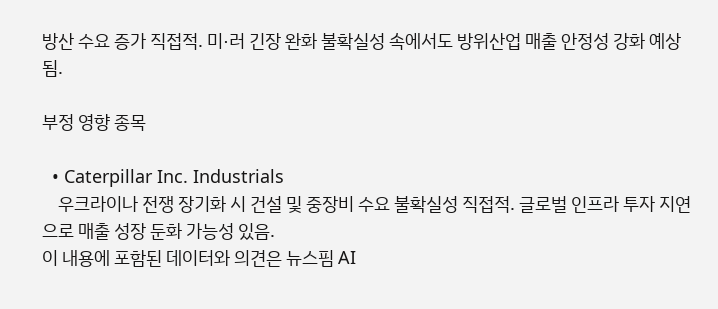방산 수요 증가 직접적. 미·러 긴장 완화 불확실성 속에서도 방위산업 매출 안정성 강화 예상됨.

부정 영향 종목

  • Caterpillar Inc. Industrials
    우크라이나 전쟁 장기화 시 건설 및 중장비 수요 불확실성 직접적. 글로벌 인프라 투자 지연으로 매출 성장 둔화 가능성 있음.
이 내용에 포함된 데이터와 의견은 뉴스핌 AI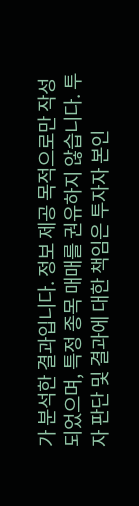가 분석한 결과입니다. 정보 제공 목적으로만 작성되었으며, 특정 종목 매매를 권유하지 않습니다. 투자 판단 및 결과에 대한 책임은 투자자 본인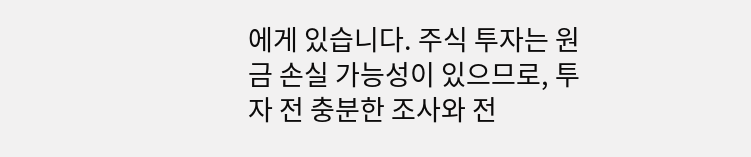에게 있습니다. 주식 투자는 원금 손실 가능성이 있으므로, 투자 전 충분한 조사와 전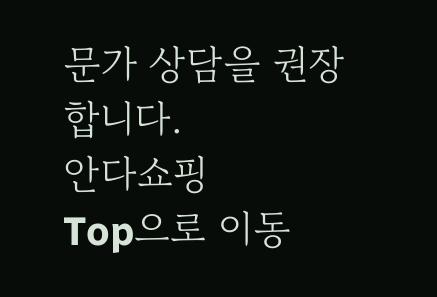문가 상담을 권장합니다.
안다쇼핑
Top으로 이동